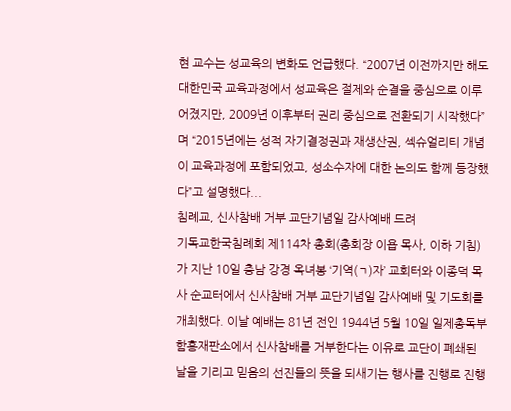현 교수는 성교육의 변화도 언급했다. “2007년 이전까지만 해도 대한민국 교육과정에서 성교육은 절제와 순결을 중심으로 이루어졌지만, 2009년 이후부터 권리 중심으로 전환되기 시작했다”며 “2015년에는 성적 자기결정권과 재생산권, 섹슈얼리티 개념이 교육과정에 포함되었고, 성소수자에 대한 논의도 함께 등장했다”고 설명했다...
침례교, 신사참배 거부 교단기념일 감사예배 드려
기독교한국침례회 제114차 총회(총회장 이욥 목사, 이하 기침)가 지난 10일 충남 강경 옥녀봉 ‘기역(ㄱ)자’ 교회터와 이종덕 목사 순교터에서 신사참배 거부 교단기념일 감사예배 및 기도회를 개최했다. 이날 예배는 81년 전인 1944년 5월 10일 일제총독부 함흥재판소에서 신사참배를 거부한다는 이유로 교단이 폐쇄된 날을 기리고 믿음의 선진들의 뜻을 되새기는 행사를 진행로 진행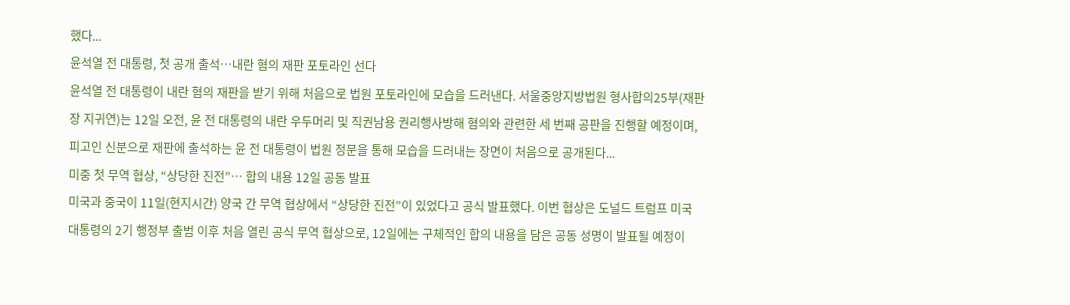했다...
윤석열 전 대통령, 첫 공개 출석…내란 혐의 재판 포토라인 선다
윤석열 전 대통령이 내란 혐의 재판을 받기 위해 처음으로 법원 포토라인에 모습을 드러낸다. 서울중앙지방법원 형사합의25부(재판장 지귀연)는 12일 오전, 윤 전 대통령의 내란 우두머리 및 직권남용 권리행사방해 혐의와 관련한 세 번째 공판을 진행할 예정이며, 피고인 신분으로 재판에 출석하는 윤 전 대통령이 법원 정문을 통해 모습을 드러내는 장면이 처음으로 공개된다...
미중 첫 무역 협상, “상당한 진전”… 합의 내용 12일 공동 발표
미국과 중국이 11일(현지시간) 양국 간 무역 협상에서 “상당한 진전”이 있었다고 공식 발표했다. 이번 협상은 도널드 트럼프 미국 대통령의 2기 행정부 출범 이후 처음 열린 공식 무역 협상으로, 12일에는 구체적인 합의 내용을 담은 공동 성명이 발표될 예정이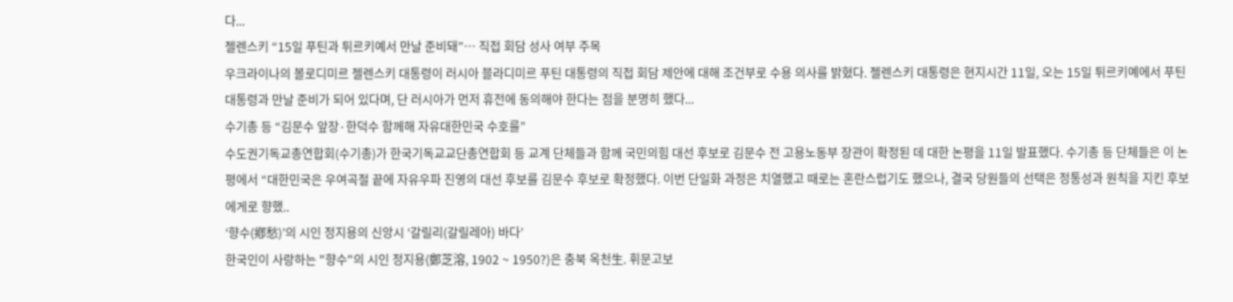다...
젤렌스키 “15일 푸틴과 튀르키예서 만날 준비돼”… 직접 회담 성사 여부 주목
우크라이나의 볼로디미르 젤렌스키 대통령이 러시아 블라디미르 푸틴 대통령의 직접 회담 제안에 대해 조건부로 수용 의사를 밝혔다. 젤렌스키 대통령은 현지시간 11일, 오는 15일 튀르키예에서 푸틴 대통령과 만날 준비가 되어 있다며, 단 러시아가 먼저 휴전에 동의해야 한다는 점을 분명히 했다...
수기총 등 “김문수 앞장·한덕수 함께해 자유대한민국 수호를”
수도권기독교총연합회(수기총)가 한국기독교교단총연합회 등 교계 단체들과 함께 국민의힘 대선 후보로 김문수 전 고용노동부 장관이 확정된 데 대한 논평을 11일 발표했다. 수기총 등 단체들은 이 논평에서 “대한민국은 우여곡절 끝에 자유우파 진영의 대선 후보를 김문수 후보로 확정했다. 이번 단일화 과정은 치열했고 때로는 혼란스럽기도 했으나, 결국 당원들의 선택은 정통성과 원칙을 지킨 후보에게로 향했..
‘향수(鄕愁)’의 시인 정지용의 신앙시 ‘갈릴리(갈릴레아) 바다’
한국인이 사랑하는 "향수"의 시인 정지용(鄭芝溶, 1902 ~ 1950?)은 충북 옥천生. 휘문고보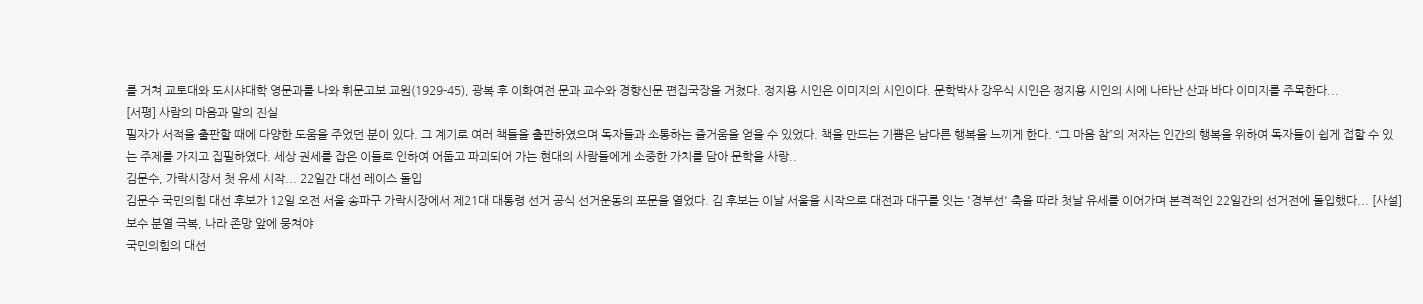를 거쳐 교토대와 도시샤대학 영문과를 나와 휘문고보 교원(1929-45), 광복 후 이화여전 문과 교수와 경향신문 편집국장을 거쳤다. 정지용 시인은 이미지의 시인이다. 문학박사 강우식 시인은 정지용 시인의 시에 나타난 산과 바다 이미지를 주목한다...
[서평] 사람의 마음과 말의 진실
필자가 서적을 출판할 때에 다양한 도움을 주었던 분이 있다. 그 계기로 여러 책들을 출판하였으며 독자들과 소통하는 즐거움을 얻을 수 있었다. 책을 만드는 기쁨은 남다른 행복을 느끼게 한다. “그 마음 참”의 저자는 인간의 행복을 위하여 독자들이 쉽게 접할 수 있는 주제를 가지고 집필하였다. 세상 권세를 잡은 이들로 인하여 어둡고 파괴되어 가는 현대의 사람들에게 소중한 가치를 담아 문학을 사랑..
김문수, 가락시장서 첫 유세 시작... 22일간 대선 레이스 돌입
김문수 국민의힘 대선 후보가 12일 오전 서울 송파구 가락시장에서 제21대 대통령 선거 공식 선거운동의 포문을 열었다. 김 후보는 이날 서울을 시작으로 대전과 대구를 잇는 '경부선' 축을 따라 첫날 유세를 이어가며 본격적인 22일간의 선거전에 돌입했다... [사설] 보수 분열 극복, 나라 존망 앞에 뭉쳐야
국민의힘의 대선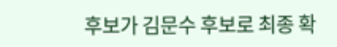후보가 김문수 후보로 최종 확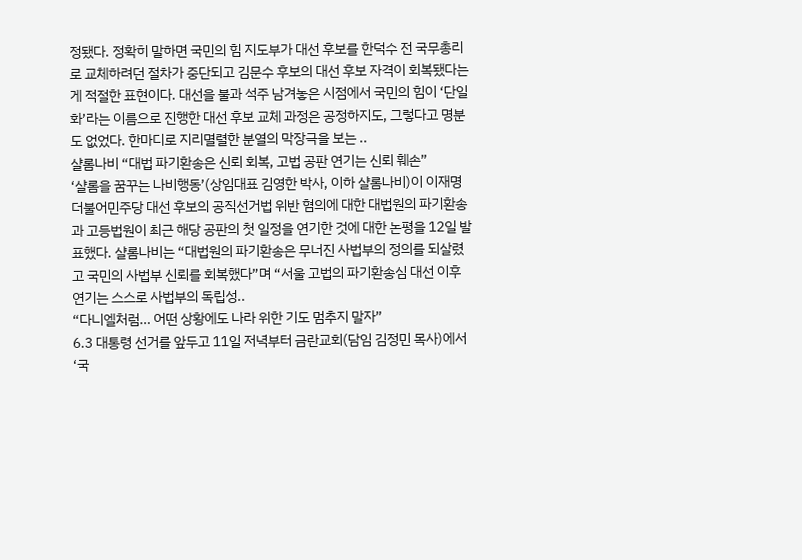정됐다. 정확히 말하면 국민의 힘 지도부가 대선 후보를 한덕수 전 국무총리로 교체하려던 절차가 중단되고 김문수 후보의 대선 후보 자격이 회복됐다는 게 적절한 표현이다. 대선을 불과 석주 남겨놓은 시점에서 국민의 힘이 ‘단일화’라는 이름으로 진행한 대선 후보 교체 과정은 공정하지도, 그렇다고 명분도 없었다. 한마디로 지리멸렬한 분열의 막장극을 보는 ..
샬롬나비 “대법 파기환송은 신뢰 회복, 고법 공판 연기는 신뢰 훼손”
‘샬롬을 꿈꾸는 나비행동’(상임대표 김영한 박사, 이하 샬롬나비)이 이재명 더불어민주당 대선 후보의 공직선거법 위반 혐의에 대한 대법원의 파기환송과 고등법원이 최근 해당 공판의 첫 일정을 연기한 것에 대한 논평을 12일 발표했다. 샬롬나비는 “대법원의 파기환송은 무너진 사법부의 정의를 되살렸고 국민의 사법부 신뢰를 회복했다”며 “서울 고법의 파기환송심 대선 이후 연기는 스스로 사법부의 독립성..
“다니엘처럼… 어떤 상황에도 나라 위한 기도 멈추지 말자”
6.3 대통령 선거를 앞두고 11일 저녁부터 금란교회(담임 김정민 목사)에서 ‘국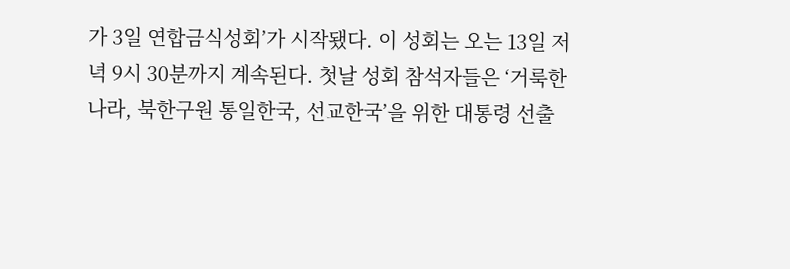가 3일 연합금식성회’가 시작됐다. 이 성회는 오는 13일 저녁 9시 30분까지 계속된다. 첫날 성회 참석자들은 ‘거룩한 나라, 북한구원 통일한국, 선교한국’을 위한 대통령 선출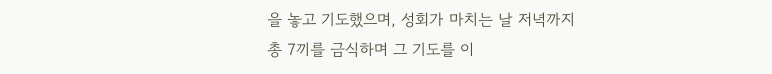을 놓고 기도했으며, 성회가 마치는 날 저녁까지 총 7끼를 금식하며 그 기도를 이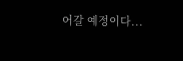어갈 예정이다...